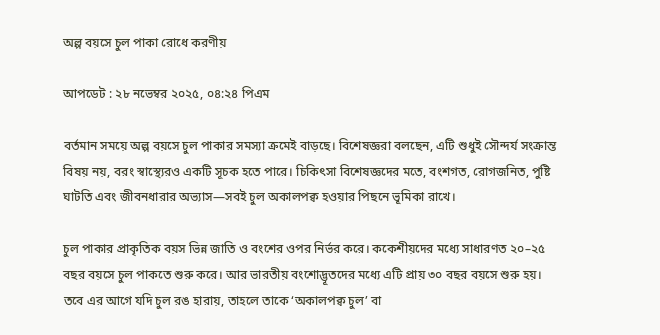অল্প বয়সে চুল পাকা রোধে করণীয়

আপডেট : ২৮ নভেম্বর ২০২৫, ০৪:২৪ পিএম

বর্তমান সময়ে অল্প বয়সে চুল পাকার সমস্যা ক্রমেই বাড়ছে। বিশেষজ্ঞরা বলছেন, এটি শুধুই সৌন্দর্য সংক্রান্ত বিষয় নয়, বরং স্বাস্থ্যেরও একটি সূচক হতে পারে। চিকিৎসা বিশেষজ্ঞদের মতে, বংশগত, রোগজনিত, পুষ্টি ঘাটতি এবং জীবনধারার অভ্যাস—সবই চুল অকালপক্ব হওয়ার পিছনে ভূমিকা রাখে।

চুল পাকার প্রাকৃতিক বয়স ভিন্ন জাতি ও বংশের ওপর নির্ভর করে। ককেশীয়দের মধ্যে সাধারণত ২০–২৫ বছর বয়সে চুল পাকতে শুরু করে। আর ভারতীয় বংশোদ্ভূতদের মধ্যে এটি প্রায় ৩০ বছর বয়সে শুরু হয়। তবে এর আগে যদি চুল রঙ হারায়, তাহলে তাকে ‘অকালপক্ব চুল’ বা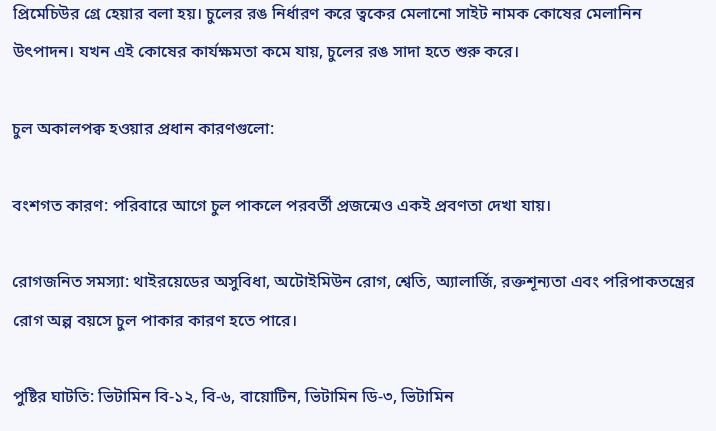প্রিমেচিউর গ্রে হেয়ার বলা হয়। চুলের রঙ নির্ধারণ করে ত্বকের মেলানো সাইট নামক কোষের মেলানিন উৎপাদন। যখন এই কোষের কার্যক্ষমতা কমে যায়, চুলের রঙ সাদা হতে শুরু করে।

চুল অকালপক্ব হওয়ার প্রধান কারণগুলো:

বংশগত কারণ: পরিবারে আগে চুল পাকলে পরবর্তী প্রজন্মেও একই প্রবণতা দেখা যায়।

রোগজনিত সমস্যা: থাইরয়েডের অসুবিধা, অটোইমিউন রোগ, শ্বেতি, অ্যালার্জি, রক্তশূন্যতা এবং পরিপাকতন্ত্রের রোগ অল্প বয়সে চুল পাকার কারণ হতে পারে।

পুষ্টির ঘাটতি: ভিটামিন বি-১২, বি-৬, বায়োটিন, ভিটামিন ডি-৩, ভিটামিন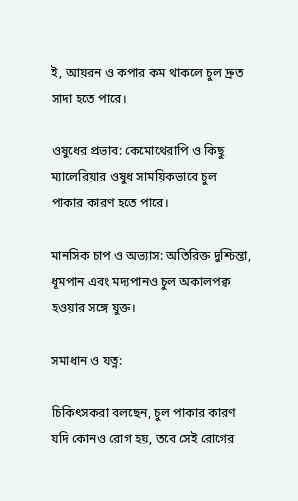ই, আয়রন ও কপার কম থাকলে চুল দ্রুত সাদা হতে পারে।

ওষুধের প্রভাব: কেমোথেরাপি ও কিছু ম্যালেরিয়ার ওষুধ সাময়িকভাবে চুল পাকার কারণ হতে পারে।

মানসিক চাপ ও অভ্যাস: অতিরিক্ত দুশ্চিন্তা, ধূমপান এবং মদ্যপানও চুল অকালপক্ব হওয়ার সঙ্গে যুক্ত।

সমাধান ও যত্ন:

চিকিৎসকরা বলছেন, চুল পাকার কারণ যদি কোনও রোগ হয়, তবে সেই রোগের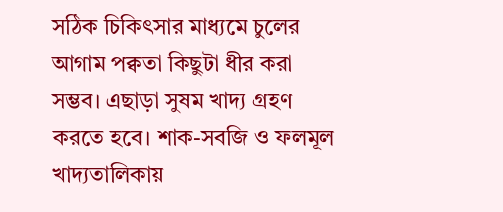সঠিক চিকিৎসার মাধ্যমে চুলের আগাম পক্বতা কিছুটা ধীর করা সম্ভব। এছাড়া সুষম খাদ্য গ্রহণ করতে হবে। শাক-সবজি ও ফলমূল খাদ্যতালিকায়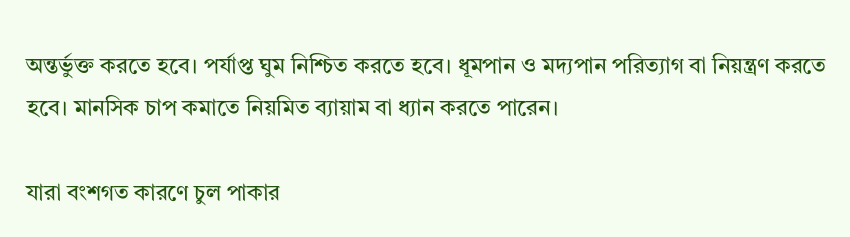অন্তর্ভুক্ত করতে হবে। পর্যাপ্ত ঘুম নিশ্চিত করতে হবে। ধূমপান ও মদ্যপান পরিত্যাগ বা নিয়ন্ত্রণ করতে হবে। মানসিক চাপ কমাতে নিয়মিত ব্যায়াম বা ধ্যান করতে পারেন।

যারা বংশগত কারণে চুল পাকার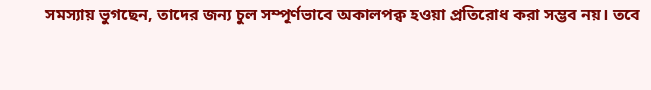সমস্যায় ভুগছেন, তাদের জন্য চুল সম্পূর্ণভাবে অকালপক্ব হওয়া প্রতিরোধ করা সম্ভব নয়। তবে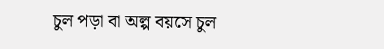চুল পড়া বা অল্প বয়সে চুল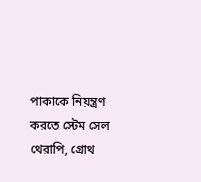পাকাকে নিয়ন্ত্রণ করতে স্টেম সেল থেরাপি, গ্রোথ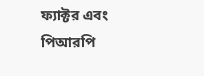ফ্যাক্টর এবং পিআরপি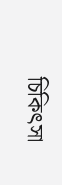চিকিৎসা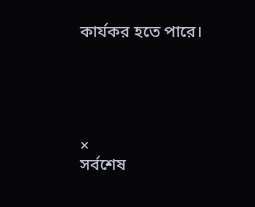কার্যকর হতে পারে।





×
সর্বশেষ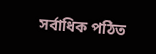সর্বাধিক পঠিত